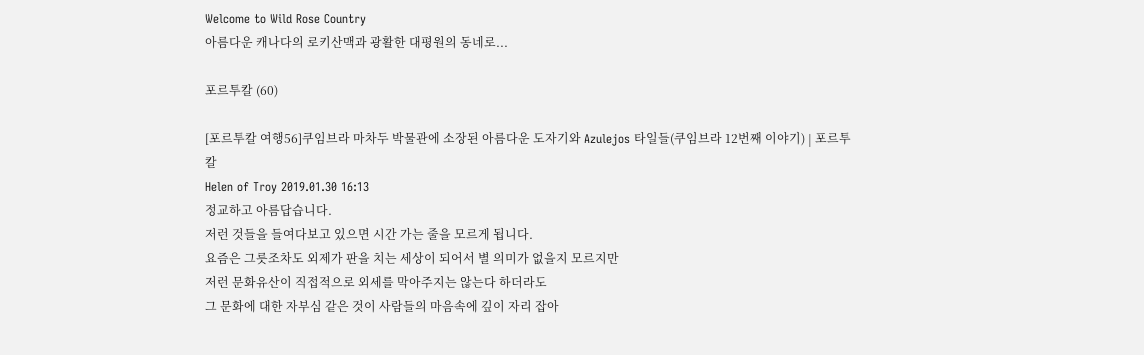Welcome to Wild Rose Country
아름다운 캐나다의 로키산맥과 광활한 대평원의 동네로...

포르투칼 (60)

[포르투칼 여행56]쿠임브라 마차두 박물관에 소장된 아름다운 도자기와 Azulejos 타일들(쿠임브라 12번째 이야기) | 포르투칼
Helen of Troy 2019.01.30 16:13
정교하고 아름답습니다.
저런 것들을 들여다보고 있으면 시간 가는 줄을 모르게 됩니다.
요즘은 그릇조차도 외제가 판을 치는 세상이 되어서 별 의미가 없을지 모르지만
저런 문화유산이 직접적으로 외세를 막아주지는 않는다 하더라도
그 문화에 대한 자부심 같은 것이 사람들의 마음속에 깊이 자리 잡아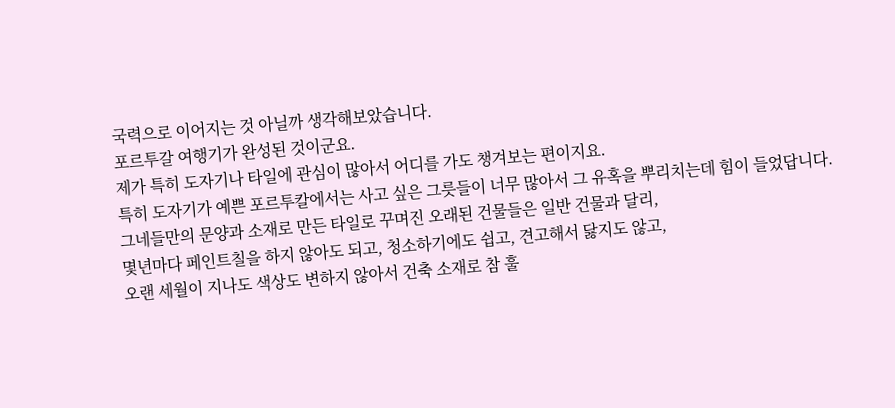국력으로 이어지는 것 아닐까 생각해보았습니다.
포르투갈 여행기가 완성된 것이군요.
제가 특히 도자기나 타일에 관심이 많아서 어디를 가도 챙겨보는 편이지요.
특히 도자기가 예쁜 포르투칼에서는 사고 싶은 그릇들이 너무 많아서 그 유혹을 뿌리치는데 힘이 들었답니다.
그네들만의 문양과 소재로 만든 타일로 꾸며진 오래된 건물들은 일반 건물과 달리,
몇년마다 페인트칠을 하지 않아도 되고, 청소하기에도 쉽고, 견고해서 닳지도 않고,
오랜 세월이 지나도 색상도 변하지 않아서 건축 소재로 참 훌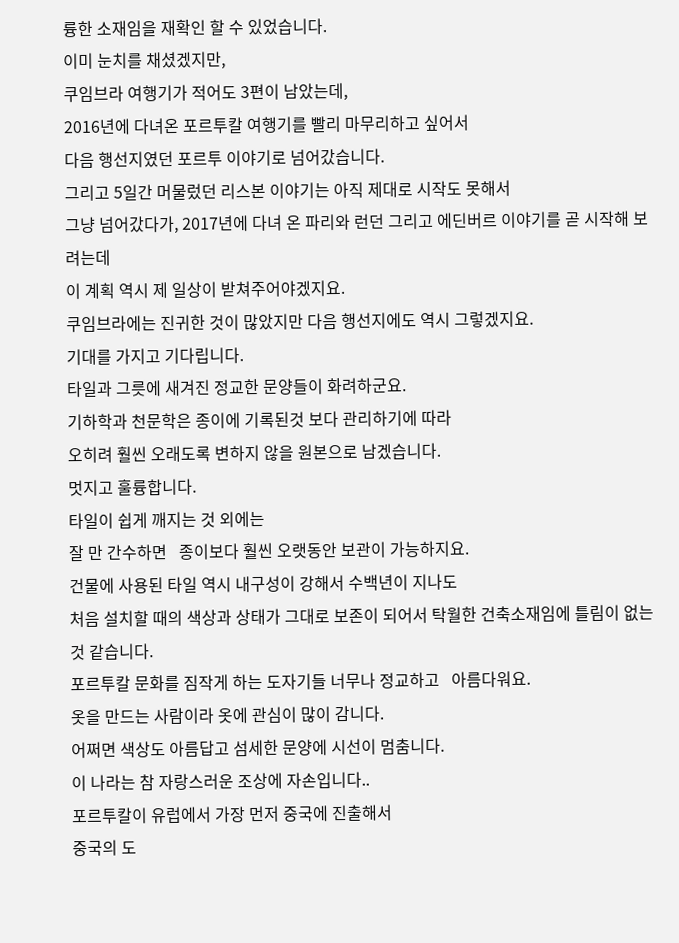륭한 소재임을 재확인 할 수 있었습니다.
이미 눈치를 채셨겠지만,
쿠임브라 여행기가 적어도 3편이 남았는데,
2016년에 다녀온 포르투칼 여행기를 빨리 마무리하고 싶어서
다음 행선지였던 포르투 이야기로 넘어갔습니다.
그리고 5일간 머물렀던 리스본 이야기는 아직 제대로 시작도 못해서
그냥 넘어갔다가, 2017년에 다녀 온 파리와 런던 그리고 에딘버르 이야기를 곧 시작해 보려는데
이 계획 역시 제 일상이 받쳐주어야겠지요.
쿠임브라에는 진귀한 것이 많았지만 다음 행선지에도 역시 그렇겠지요.
기대를 가지고 기다립니다.
타일과 그릇에 새겨진 정교한 문양들이 화려하군요.
기하학과 천문학은 종이에 기록된것 보다 관리하기에 따라
오히려 훨씬 오래도록 변하지 않을 원본으로 남겠습니다.
멋지고 훌륭합니다.
타일이 쉽게 깨지는 것 외에는
잘 만 간수하면   종이보다 훨씬 오랫동안 보관이 가능하지요.
건물에 사용된 타일 역시 내구성이 강해서 수백년이 지나도
처음 설치할 때의 색상과 상태가 그대로 보존이 되어서 탁월한 건축소재임에 틀림이 없는 것 같습니다.
포르투칼 문화를 짐작게 하는 도자기들 너무나 정교하고   아름다워요.
옷을 만드는 사람이라 옷에 관심이 많이 감니다.
어쩌면 색상도 아름답고 섬세한 문양에 시선이 멈춤니다.
이 나라는 참 자랑스러운 조상에 자손입니다..
포르투칼이 유럽에서 가장 먼저 중국에 진출해서
중국의 도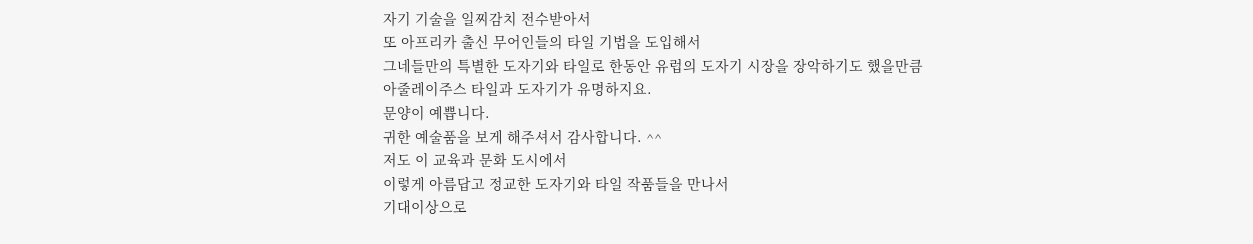자기 기술을 일찌감치 전수받아서
또 아프리카 출신 무어인들의 타일 기법을 도입해서
그네들만의 특별한 도자기와 타일로 한동안 유럽의 도자기 시장을 장악하기도 했을만큼
아줄레이주스 타일과 도자기가 유명하지요.
문양이 예쁩니다.
귀한 예술품을 보게 해주셔서 감사합니다. ^^
저도 이 교육과 문화 도시에서
이렇게 아름답고 정교한 도자기와 타일 작품들을 만나서
기대이상으로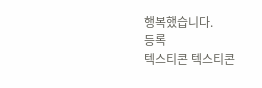행복했습니다.
등록
텍스티콘 텍스티콘